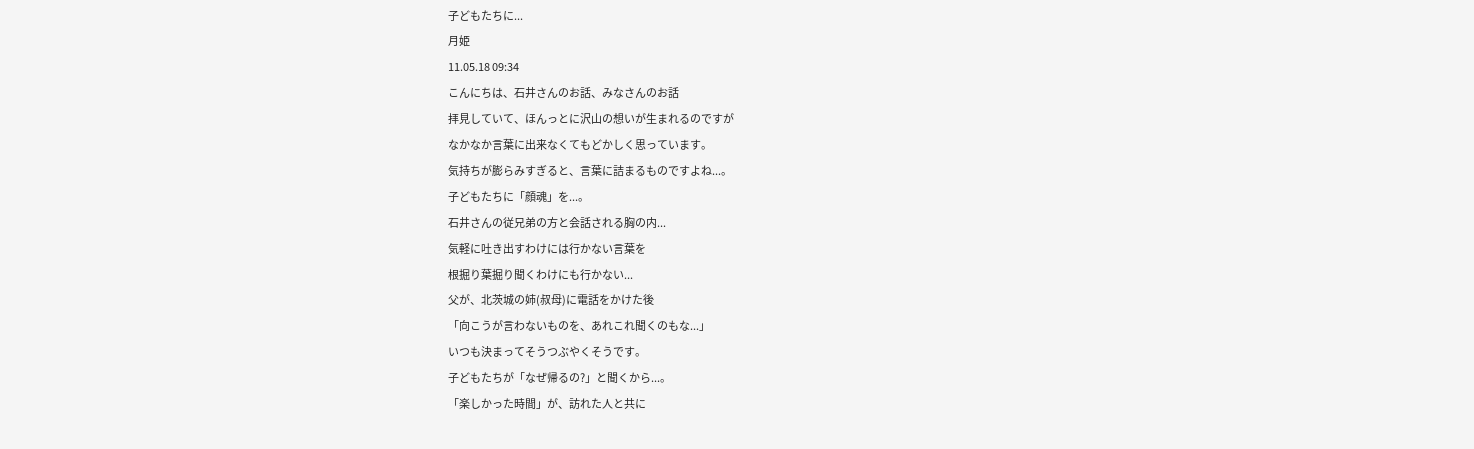子どもたちに...
月姫
11.05.18 09:34
こんにちは、石井さんのお話、みなさんのお話
拝見していて、ほんっとに沢山の想いが生まれるのですが
なかなか言葉に出来なくてもどかしく思っています。
気持ちが膨らみすぎると、言葉に詰まるものですよね...。
子どもたちに「顔魂」を...。
石井さんの従兄弟の方と会話される胸の内...
気軽に吐き出すわけには行かない言葉を
根掘り葉掘り聞くわけにも行かない...
父が、北茨城の姉(叔母)に電話をかけた後
「向こうが言わないものを、あれこれ聞くのもな...」
いつも決まってそうつぶやくそうです。
子どもたちが「なぜ帰るの?」と聞くから...。
「楽しかった時間」が、訪れた人と共に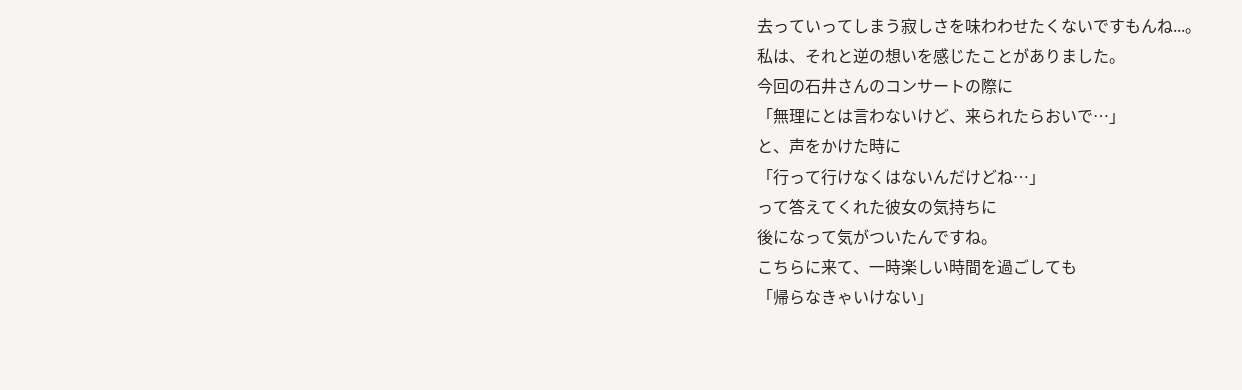去っていってしまう寂しさを味わわせたくないですもんね...。
私は、それと逆の想いを感じたことがありました。
今回の石井さんのコンサートの際に
「無理にとは言わないけど、来られたらおいで…」
と、声をかけた時に
「行って行けなくはないんだけどね…」
って答えてくれた彼女の気持ちに
後になって気がついたんですね。
こちらに来て、一時楽しい時間を過ごしても
「帰らなきゃいけない」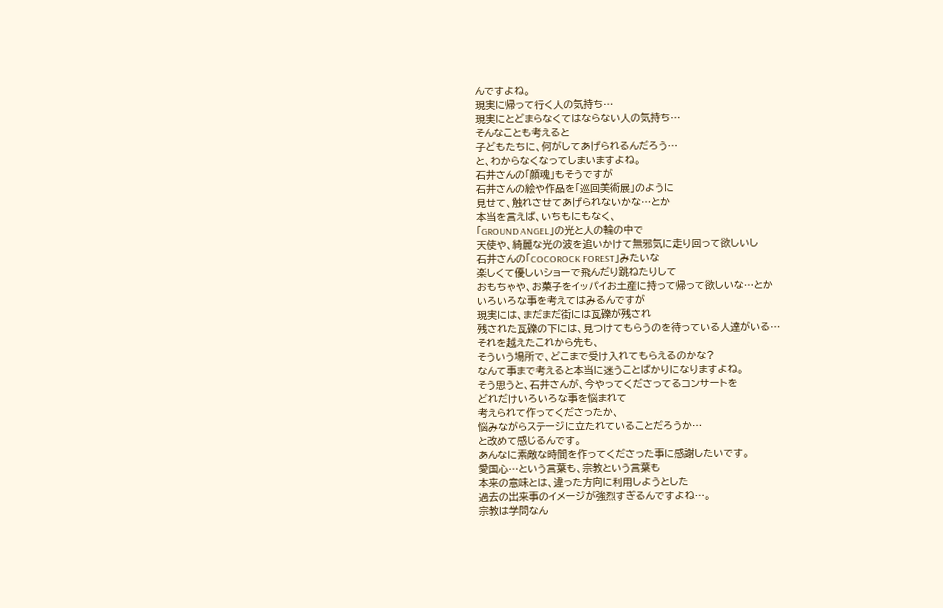んですよね。
現実に帰って行く人の気持ち…
現実にとどまらなくてはならない人の気持ち…
そんなことも考えると
子どもたちに、何がしてあげられるんだろう…
と、わからなくなってしまいますよね。
石井さんの「顔魂」もそうですが
石井さんの絵や作品を「巡回美術展」のように
見せて、触れさせてあげられないかな…とか
本当を言えば、いちもにもなく、
「GROUND ANGEL」の光と人の輪の中で
天使や、綺麗な光の波を追いかけて無邪気に走り回って欲しいし
石井さんの「COCOROCK FOREST」みたいな
楽しくて優しいショーで飛んだり跳ねたりして
おもちゃや、お菓子をイッパイお土産に持って帰って欲しいな…とか
いろいろな事を考えてはみるんですが
現実には、まだまだ街には瓦礫が残され
残された瓦礫の下には、見つけてもらうのを待っている人達がいる…
それを越えたこれから先も、
そういう場所で、どこまで受け入れてもらえるのかな?
なんて事まで考えると本当に迷うことばかりになりますよね。
そう思うと、石井さんが、今やってくださってるコンサートを
どれだけいろいろな事を悩まれて
考えられて作ってくださったか、
悩みながらステージに立たれていることだろうか…
と改めて感じるんです。
あんなに素敵な時間を作ってくださった事に感謝したいです。
愛国心…という言葉も、宗教という言葉も
本来の意味とは、違った方向に利用しようとした
過去の出来事のイメージが強烈すぎるんですよね…。
宗教は学問なん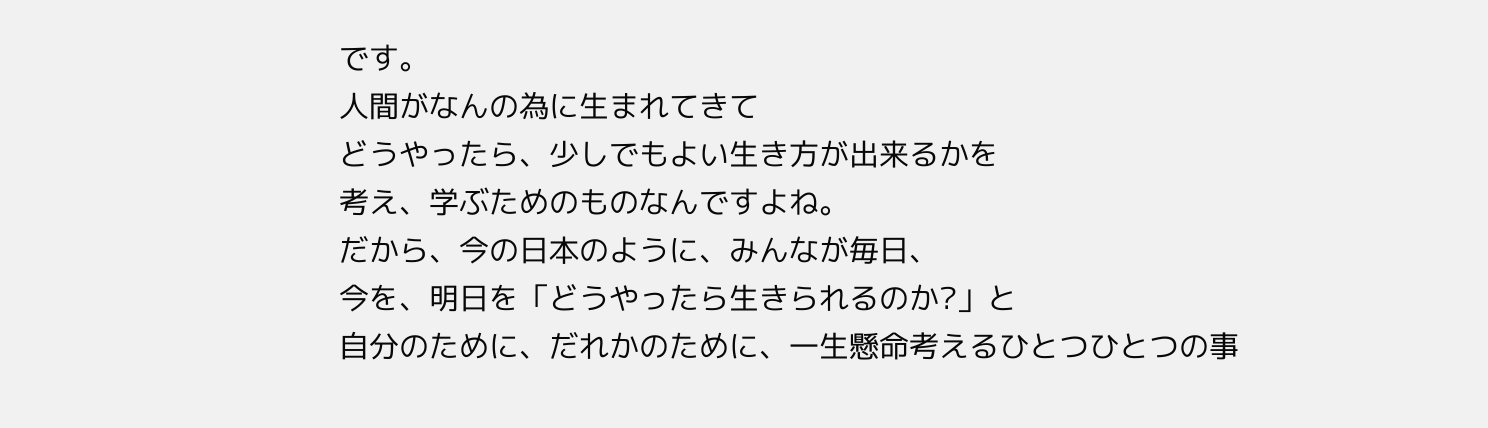です。
人間がなんの為に生まれてきて
どうやったら、少しでもよい生き方が出来るかを
考え、学ぶためのものなんですよね。
だから、今の日本のように、みんなが毎日、
今を、明日を「どうやったら生きられるのか?」と
自分のために、だれかのために、一生懸命考えるひとつひとつの事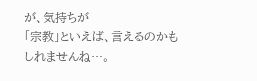が、気持ちが
「宗教」といえば、言えるのかもしれませんね…。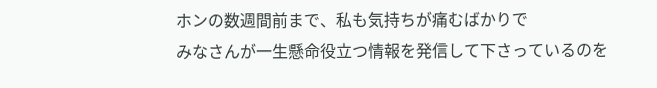ホンの数週間前まで、私も気持ちが痛むばかりで
みなさんが一生懸命役立つ情報を発信して下さっているのを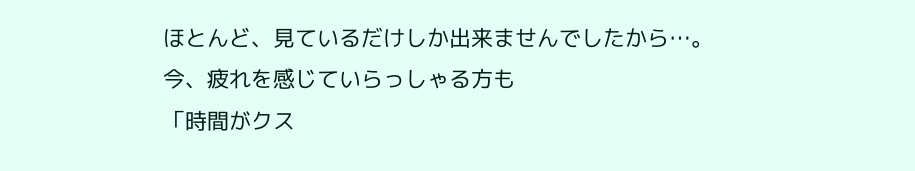ほとんど、見ているだけしか出来ませんでしたから…。
今、疲れを感じていらっしゃる方も
「時間がクス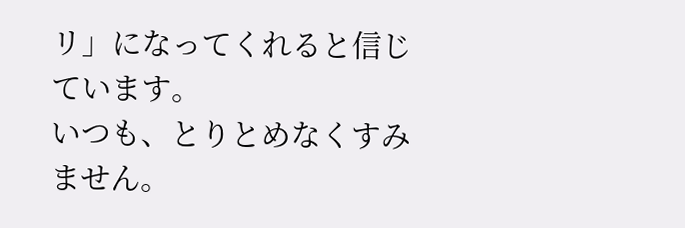リ」になってくれると信じています。
いつも、とりとめなくすみません。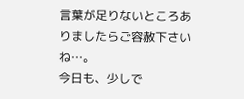言葉が足りないところありましたらご容赦下さいね…。
今日も、少しで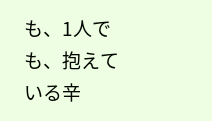も、1人でも、抱えている辛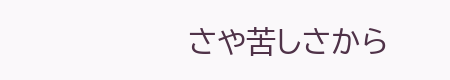さや苦しさから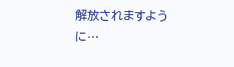解放されますように…